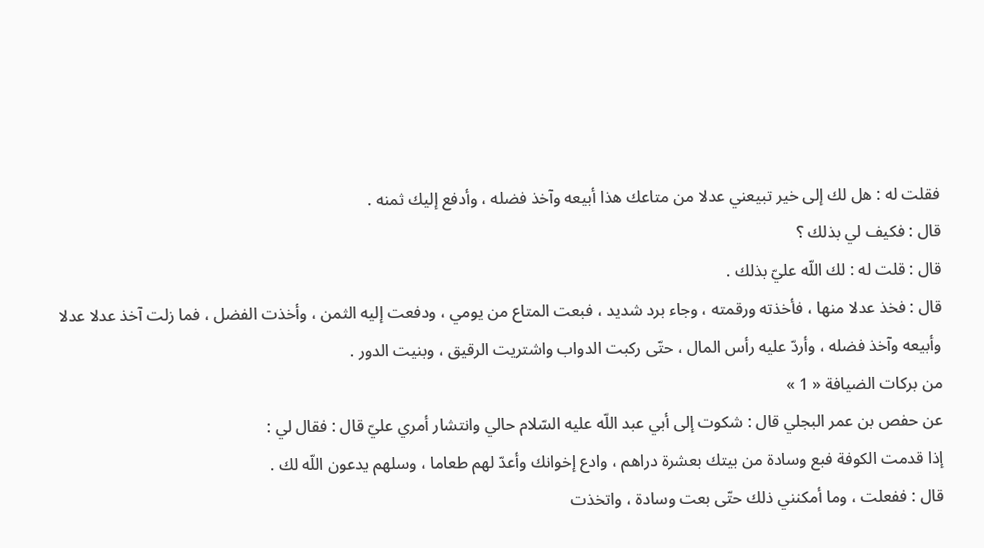فقلت له : هل لك إلى خير تبيعني عدلا من متاعك هذا أبيعه وآخذ فضله ، وأدفع إليك ثمنه .
قال : فكيف لي بذلك ؟
قال : قلت له : لك اللّه عليّ بذلك .
قال : فخذ عدلا منها ، فأخذته ورقمته ، وجاء برد شديد ، فبعت المتاع من يومي ، ودفعت إليه الثمن ، وأخذت الفضل ، فما زلت آخذ عدلا عدلا وأبيعه وآخذ فضله ، وأردّ عليه رأس المال ، حتّى ركبت الدواب واشتريت الرقيق ، وبنيت الدور .
من بركات الضيافة « 1 »
عن حفص بن عمر البجلي قال : شكوت إلى أبي عبد اللّه عليه السّلام حالي وانتشار أمري عليّ قال : فقال لي :
إذا قدمت الكوفة فبع وسادة من بيتك بعشرة دراهم ، وادع إخوانك وأعدّ لهم طعاما ، وسلهم يدعون اللّه لك .
قال : ففعلت ، وما أمكنني ذلك حتّى بعت وسادة ، واتخذت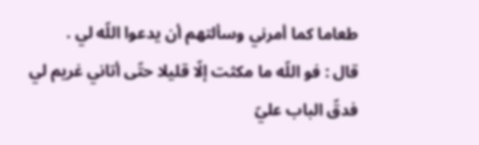طعاما كما أمرني وسألتهم أن يدعوا اللّه لي .
قال : فو اللّه ما مكثت إلّا قليلا حتّى أتاني غريم لي فدقّ الباب عليّ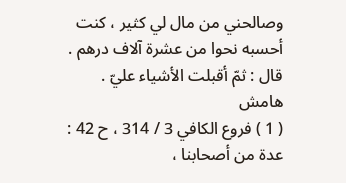وصالحني من مال لي كثير ، كنت أحسبه نحوا من عشرة آلاف درهم .
قال : ثمّ أقبلت الأشياء عليّ .
هامش
( 1 ) فروع الكافي 3 / 314 ، ح 42 : عدة من أصحابنا ،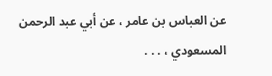عن العباس بن عامر ، عن أبي عبد الرحمن المسعودي ، . . .